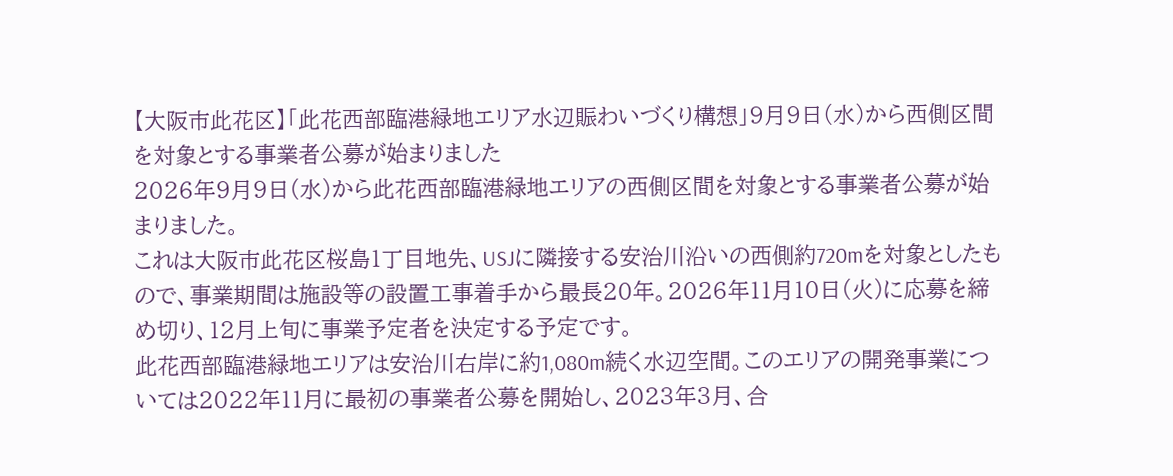【大阪市此花区】「此花西部臨港緑地エリア水辺賑わいづくり構想」9月9日(水)から西側区間を対象とする事業者公募が始まりました
2026年9月9日(水)から此花西部臨港緑地エリアの西側区間を対象とする事業者公募が始まりました。
これは大阪市此花区桜島1丁目地先、USJに隣接する安治川沿いの西側約720mを対象としたもので、事業期間は施設等の設置工事着手から最長20年。2026年11月10日(火)に応募を締め切り、12月上旬に事業予定者を決定する予定です。
此花西部臨港緑地エリアは安治川右岸に約1,080m続く水辺空間。このエリアの開発事業については2022年11月に最初の事業者公募を開始し、2023年3月、合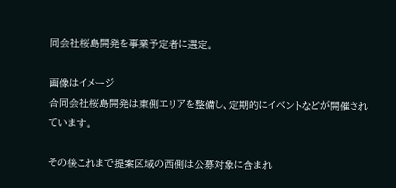同会社桜島開発を事業予定者に選定。

画像はイメージ
合同会社桜島開発は東側エリアを整備し、定期的にイベントなどが開催されています。

その後これまで提案区域の西側は公募対象に含まれ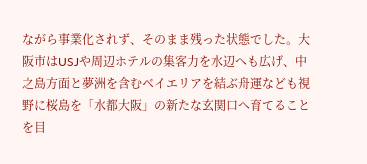ながら事業化されず、そのまま残った状態でした。大阪市はUSJや周辺ホテルの集客力を水辺へも広げ、中之島方面と夢洲を含むベイエリアを結ぶ舟運なども視野に桜島を「水都大阪」の新たな玄関口へ育てることを目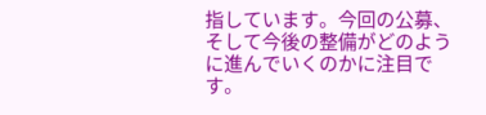指しています。今回の公募、そして今後の整備がどのように進んでいくのかに注目です。